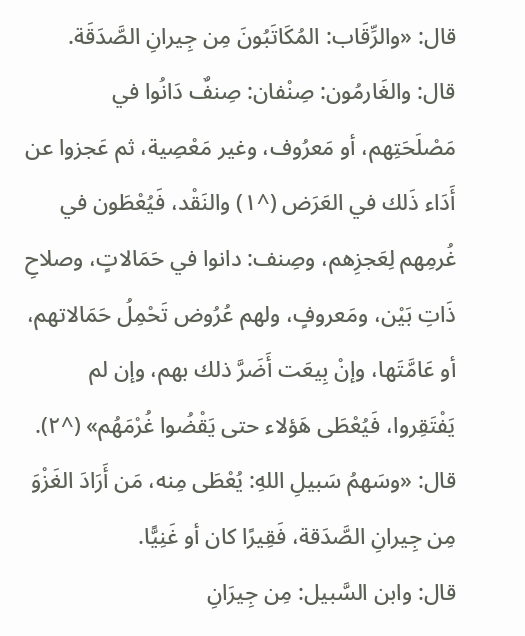قال: «والرِّقَاب: المُكَاتَبُونَ مِن جِيرانِ الصَّدَقَة.
قال: والغَارمُون: صِنْفان: صِنفٌ دَانُوا في مَصْلَحَتِهم، أو مَعرُوف، وغير مَعْصِية، ثم عَجزوا عن أَدَاء ذَلك في العَرَض (^١) والنَقْد، فَيُعْطَون في غُرمِهم لِعَجزِهم، وصِنف: دانوا في حَمَالاتٍ، وصلاحِ ذَاتِ بَيْن، ومَعروفٍ، ولهم عُرُوض تَحْمِلُ حَمَالاتهم، أو عَامَّتَها، وإنْ بِيعَت أَضَرَّ ذلك بهم، وإن لم يَفْتَقِروا، فَيُعْطَى هَؤلاء حتى يَقْضُوا غُرْمَهُم» (^٢).
قال: «وسَهمُ سَبيلِ اللهِ: يُعْطَى مِنه، مَن أَرَادَ الغَزْوَ مِن جِيرانِ الصَّدَقة، فَقِيرًا كان أو غَنِيًّا.
قال: وابن السَّبيل: مِن جِيرَانِ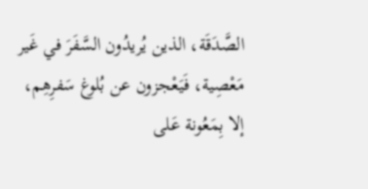الصَّدَقَة، الذين يُريدُون السَّفَرَ في غَير مَعْصِية، فَيَعْجزون عن بُلوغ سَفرِهِم، إلا بِمَعُونة عَلى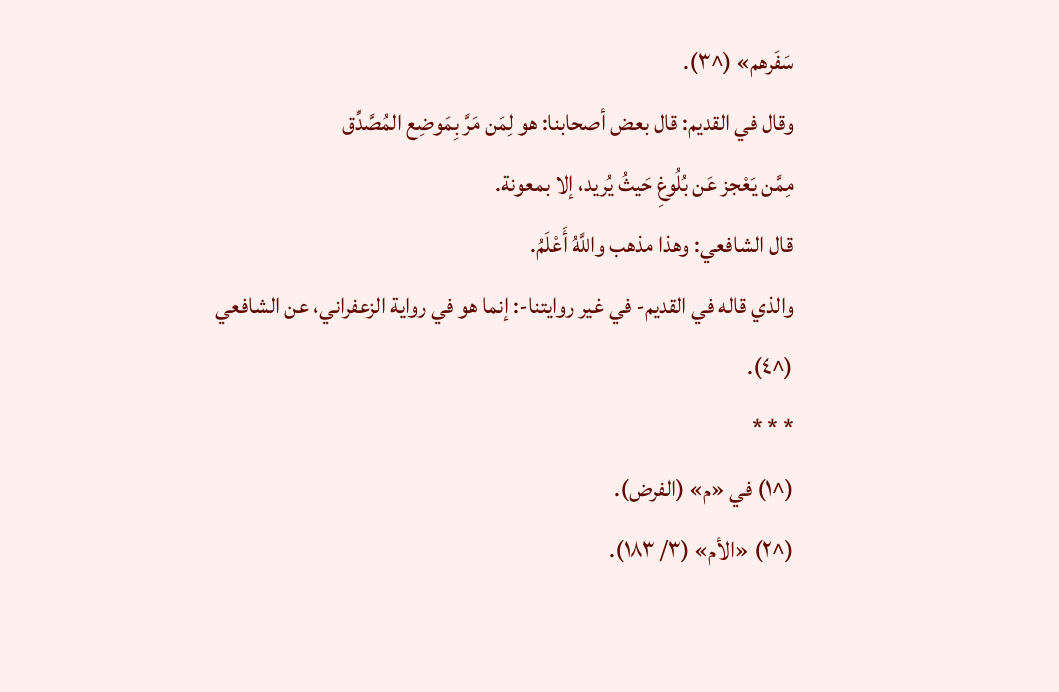سَفَرهم» (^٣).
وقال في القديم: قال بعض أصحابنا: هو لِمَن مَرَّ بِمَوضِع المُصَّدِّق
مِمَّن يَعْجز عَن بُلُوغِ حَيثُ يُريد، إلا بمعونة.
قال الشافعي: وهذا مذهب واللَّهُ أَعْلَمُ.
والذي قاله في القديم- في غير روايتنا-: إنما هو في رواية الزعفراني، عن الشافعي (^٤).
* * *
(^١) في «م» (الفرض).
(^٢) «الأم» (٣/ ١٨٣).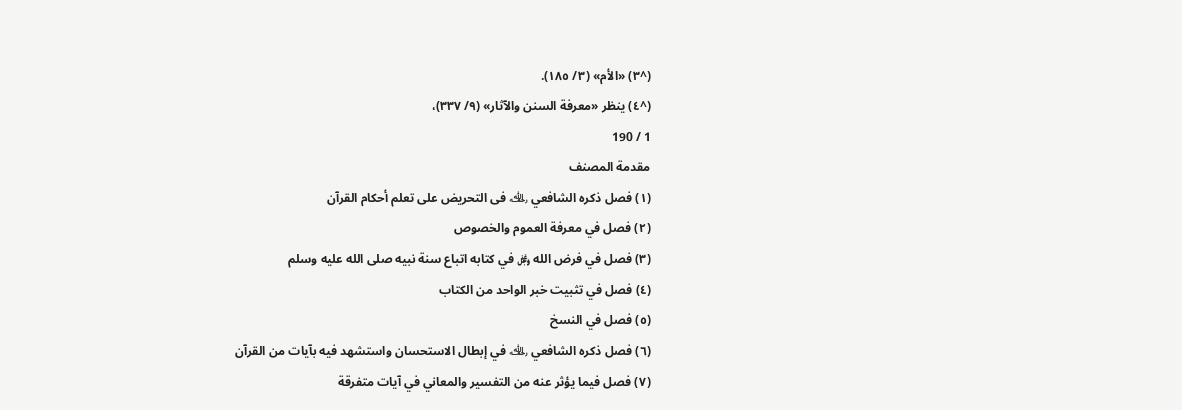(^٣) «الأم» (٣/ ١٨٥).
(^٤) ينظر «معرفة السنن والآثار» (٩/ ٣٣٧)،
1 / 190
مقدمة المصنف
(١) فصل ذكره الشافعي ﵀ فى التحريض على تعلم أحكام القرآن
(٢) فصل في معرفة العموم والخصوص
(٣) فصل في فرض الله ﷿ في كتابه اتباع سنة نبيه صلى الله عليه وسلم
(٤) فصل في تثبيت خبر الواحد من الكتاب
(٥) فصل في النسخ
(٦) فصل ذكره الشافعي ﵀ في إبطال الاستحسان واستشهد فيه بآيات من القرآن
(٧) فصل فيما يؤثر عنه من التفسير والمعاني في آيات متفرقة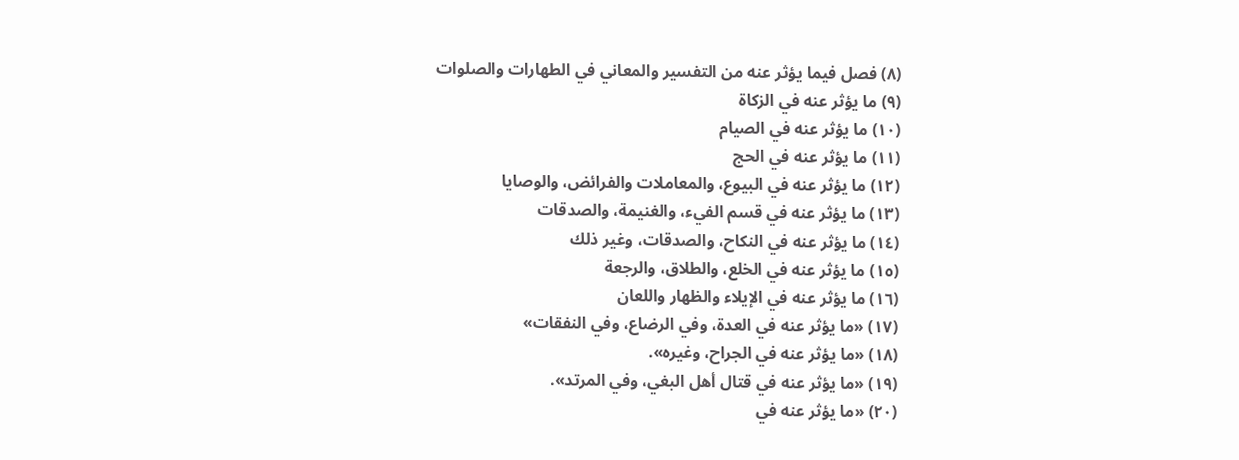(٨) فصل فيما يؤثر عنه من التفسير والمعاني في الطهارات والصلوات
(٩) ما يؤثر عنه في الزكاة
(١٠) ما يؤثر عنه في الصيام
(١١) ما يؤثر عنه في الحج
(١٢) ما يؤثر عنه في البيوع، والمعاملات والفرائض، والوصايا
(١٣) ما يؤثر عنه في قسم الفيء، والغنيمة، والصدقات
(١٤) ما يؤثر عنه في النكاح، والصدقات، وغير ذلك
(١٥) ما يؤثر عنه في الخلع، والطلاق، والرجعة
(١٦) ما يؤثر عنه في الإيلاء والظهار واللعان
(١٧) «ما يؤثر عنه في العدة، وفي الرضاع، وفي النفقات»
(١٨) «ما يؤثر عنه في الجراح، وغيره».
(١٩) «ما يؤثر عنه في قتال أهل البغي، وفي المرتد».
(٢٠) «ما يؤثر عنه في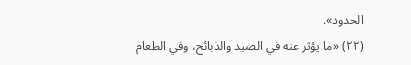الحدود».
(٢٢) «ما يؤثر عنه في الصيد والذبائح، وفي الطعام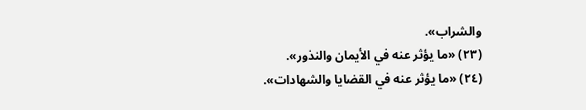والشراب».
(٢٣) «ما يؤثر عنه في الأيمان والنذور».
(٢٤) «ما يؤثر عنه في القضايا والشهادات».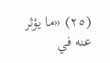(٢٥) «ما يؤثر عنه في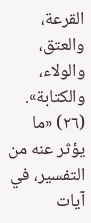القرعة، والعتق، والولاء، والكتابة».
(٢٦) «ما يؤثر عنه من التفسير، في آيات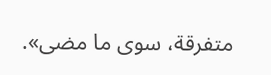متفرقة، سوى ما مضى».